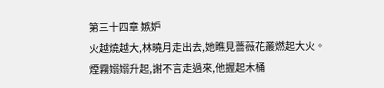第三十四章 嫉妒
火越燒越大,林曉月走出去,她瞧見薔薇花叢燃起大火。
煙霧嫋嫋升起,謝不言走過來,他握起木桶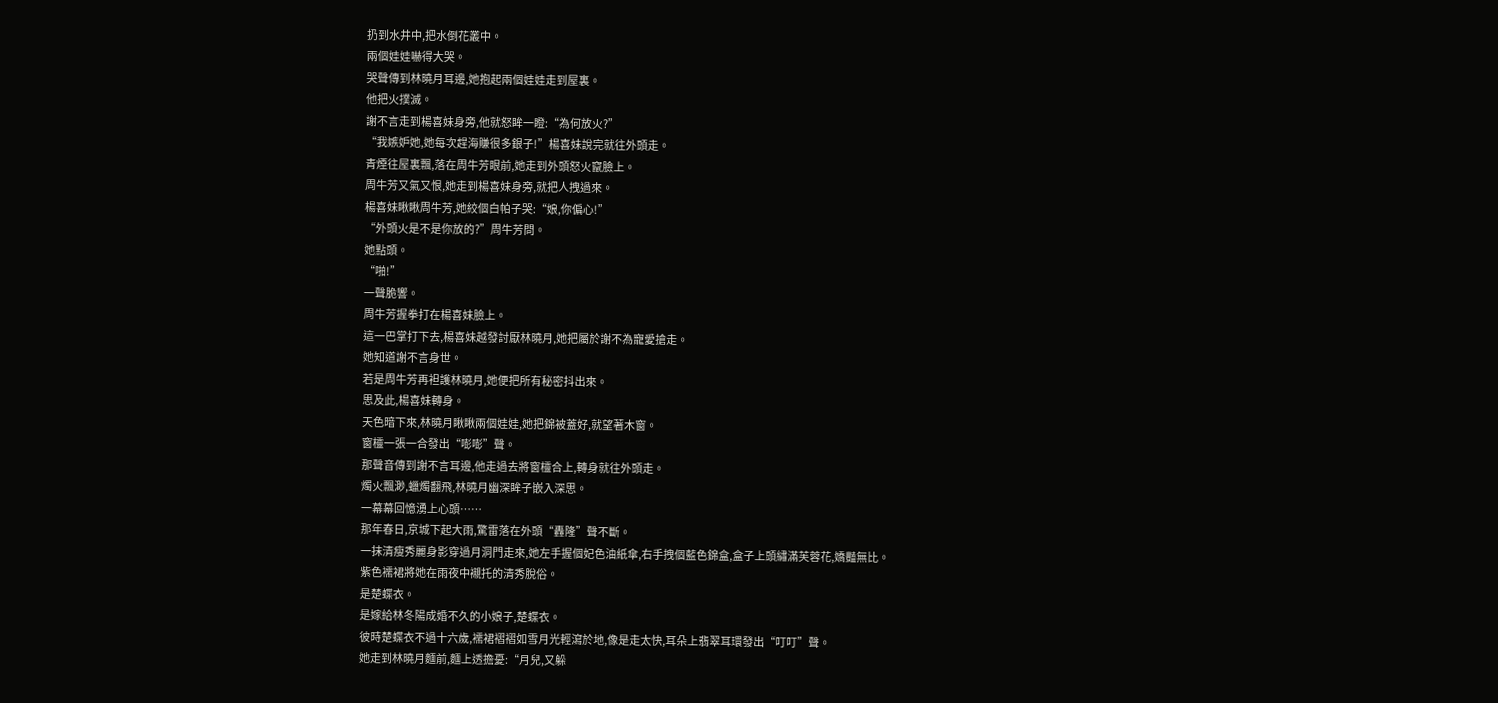扔到水井中,把水倒花叢中。
兩個娃娃嚇得大哭。
哭聲傳到林曉月耳邊,她抱起兩個娃娃走到屋裏。
他把火撲滅。
謝不言走到楊喜妹身旁,他就怒眸一瞪:“為何放火?”
“我嫉妒她,她每次趕海賺很多銀子!”楊喜妹說完就往外頭走。
青煙往屋裏飄,落在周牛芳眼前,她走到外頭怒火竄臉上。
周牛芳又氣又恨,她走到楊喜妹身旁,就把人拽過來。
楊喜妹瞅瞅周牛芳,她絞個白帕子哭:“娘,你偏心!”
“外頭火是不是你放的?”周牛芳問。
她點頭。
“啪!”
一聲脆響。
周牛芳握拳打在楊喜妹臉上。
這一巴掌打下去,楊喜妹越發討厭林曉月,她把屬於謝不為寵愛搶走。
她知道謝不言身世。
若是周牛芳再袒護林曉月,她便把所有秘密抖出來。
思及此,楊喜妹轉身。
天色暗下來,林曉月瞅瞅兩個娃娃,她把錦被蓋好,就望著木窗。
窗欞一張一合發出“嘭嘭”聲。
那聲音傳到謝不言耳邊,他走過去將窗欞合上,轉身就往外頭走。
燭火飄渺,蠟燭翻飛,林曉月幽深眸子嵌入深思。
一幕幕回憶湧上心頭……
那年春日,京城下起大雨,驚雷落在外頭“轟隆”聲不斷。
一抹清瘦秀麗身影穿過月洞門走來,她左手握個妃色油紙傘,右手拽個藍色錦盒,盒子上頭繡滿芙蓉花,嬌豔無比。
紫色襦裙將她在雨夜中襯托的清秀脫俗。
是楚蝶衣。
是嫁給林冬陽成婚不久的小娘子,楚蝶衣。
彼時楚蝶衣不過十六歲,襦裙褶褶如雪月光輕瀉於地,像是走太快,耳朵上翡翠耳環發出“叮叮”聲。
她走到林曉月麵前,麵上透擔憂:“月兒,又躲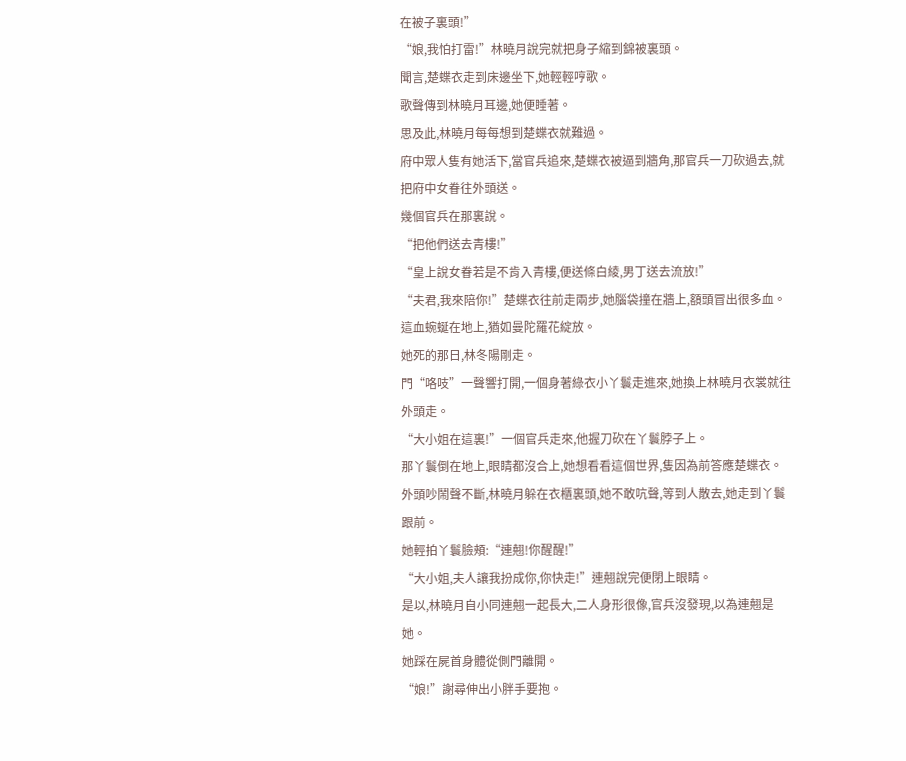在被子裏頭!”
“娘,我怕打雷!”林曉月說完就把身子縮到錦被裏頭。
聞言,楚蝶衣走到床邊坐下,她輕輕哼歌。
歌聲傳到林曉月耳邊,她便睡著。
思及此,林曉月每每想到楚蝶衣就難過。
府中眾人隻有她活下,當官兵追來,楚蝶衣被逼到牆角,那官兵一刀砍過去,就把府中女眷往外頭送。
幾個官兵在那裏說。
“把他們送去青樓!”
“皇上說女眷若是不肯入青樓,便送條白綾,男丁送去流放!”
“夫君,我來陪你!”楚蝶衣往前走兩步,她腦袋撞在牆上,額頭冒出很多血。
這血蜿蜒在地上,猶如曼陀羅花綻放。
她死的那日,林冬陽剛走。
門“咯吱”一聲響打開,一個身著綠衣小丫鬟走進來,她換上林曉月衣裳就往外頭走。
“大小姐在這裏!”一個官兵走來,他握刀砍在丫鬟脖子上。
那丫鬟倒在地上,眼睛都沒合上,她想看看這個世界,隻因為前答應楚蝶衣。
外頭吵鬧聲不斷,林曉月躲在衣櫃裏頭,她不敢吭聲,等到人散去,她走到丫鬟跟前。
她輕拍丫鬟臉頰:“連翹!你醒醒!”
“大小姐,夫人讓我扮成你,你快走!”連翹說完便閉上眼睛。
是以,林曉月自小同連翹一起長大,二人身形很像,官兵沒發現,以為連翹是她。
她踩在屍首身體從側門離開。
“娘!”謝尋伸出小胖手要抱。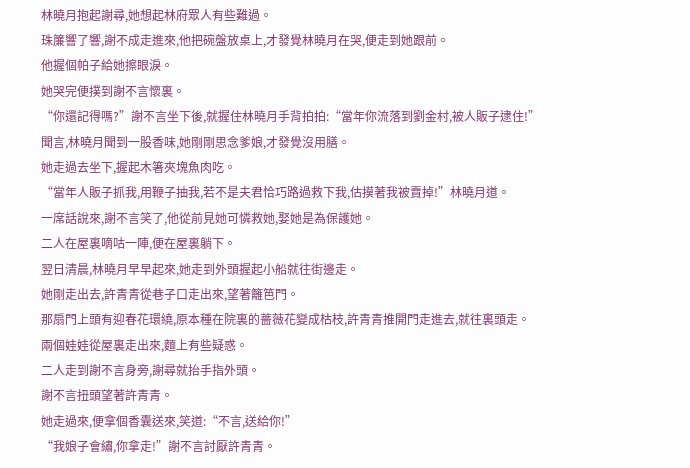林曉月抱起謝尋,她想起林府眾人有些難過。
珠簾響了響,謝不成走進來,他把碗盤放桌上,才發覺林曉月在哭,便走到她跟前。
他握個帕子給她擦眼淚。
她哭完便撲到謝不言懷裏。
“你還記得嗎?”謝不言坐下後,就握住林曉月手背拍拍:“當年你流落到劉金村,被人販子逮住!”
聞言,林曉月聞到一股香味,她剛剛思念爹娘,才發覺沒用膳。
她走過去坐下,握起木箸夾塊魚肉吃。
“當年人販子抓我,用鞭子抽我,若不是夫君恰巧路過救下我,估摸著我被賣掉!”林曉月道。
一席話說來,謝不言笑了,他從前見她可憐救她,娶她是為保護她。
二人在屋裏嘀咕一陣,便在屋裏躺下。
翌日清晨,林曉月早早起來,她走到外頭握起小船就往街邊走。
她剛走出去,許青青從巷子口走出來,望著籬笆門。
那扇門上頭有迎春花環繞,原本種在院裏的薔薇花變成枯枝,許青青推開門走進去,就往裏頭走。
兩個娃娃從屋裏走出來,麵上有些疑惑。
二人走到謝不言身旁,謝尋就抬手指外頭。
謝不言扭頭望著許青青。
她走過來,便拿個香囊送來,笑道:“不言,送給你!”
“我娘子會繡,你拿走!”謝不言討厭許青青。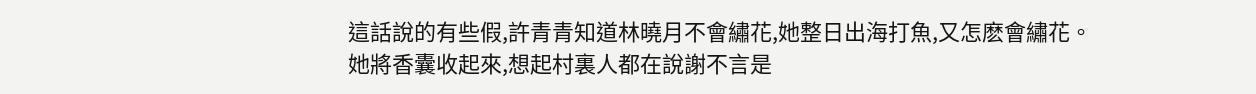這話說的有些假,許青青知道林曉月不會繡花,她整日出海打魚,又怎麽會繡花。
她將香囊收起來,想起村裏人都在說謝不言是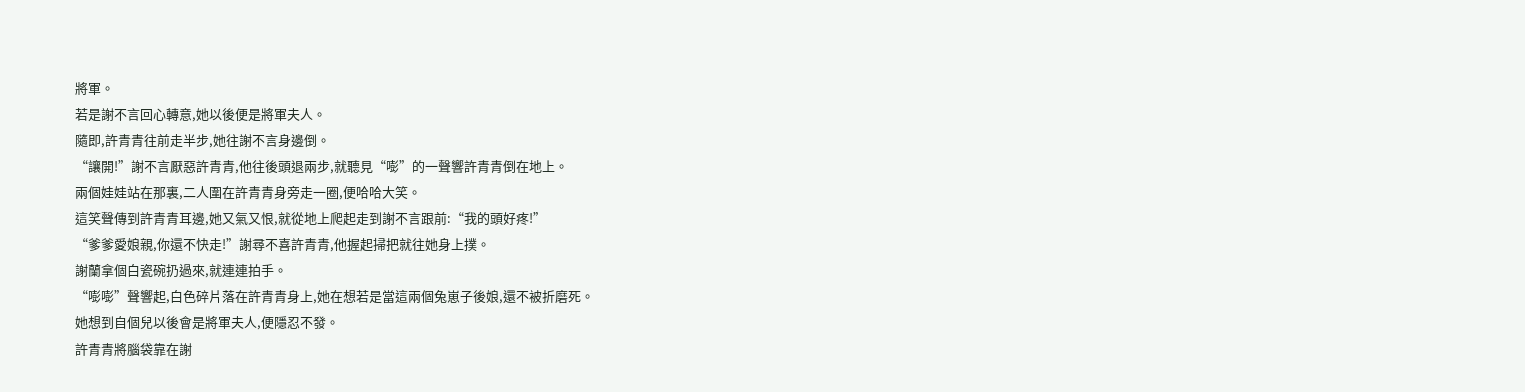將軍。
若是謝不言回心轉意,她以後便是將軍夫人。
隨即,許青青往前走半步,她往謝不言身邊倒。
“讓開!”謝不言厭惡許青青,他往後頭退兩步,就聽見“嘭”的一聲響許青青倒在地上。
兩個娃娃站在那裏,二人圍在許青青身旁走一圈,便哈哈大笑。
這笑聲傳到許青青耳邊,她又氣又恨,就從地上爬起走到謝不言跟前:“我的頭好疼!”
“爹爹愛娘親,你還不快走!”謝尋不喜許青青,他握起掃把就往她身上撲。
謝蘭拿個白瓷碗扔過來,就連連拍手。
“嘭嘭”聲響起,白色碎片落在許青青身上,她在想若是當這兩個兔崽子後娘,還不被折磨死。
她想到自個兒以後會是將軍夫人,便隱忍不發。
許青青將腦袋靠在謝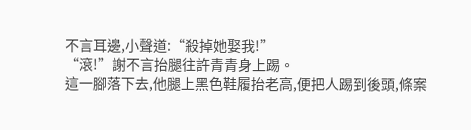不言耳邊,小聲道:“殺掉她娶我!”
“滾!”謝不言抬腿往許青青身上踢。
這一腳落下去,他腿上黑色鞋履抬老高,便把人踢到後頭,條案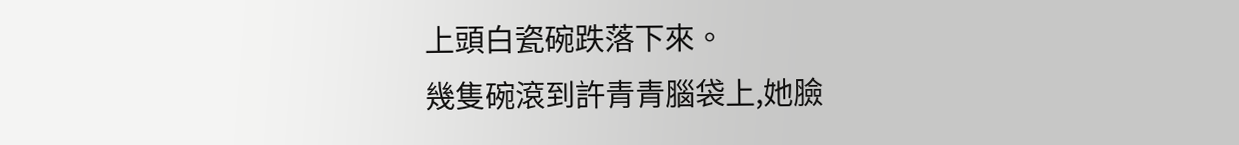上頭白瓷碗跌落下來。
幾隻碗滾到許青青腦袋上,她臉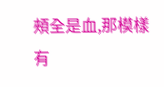頰全是血,那模樣有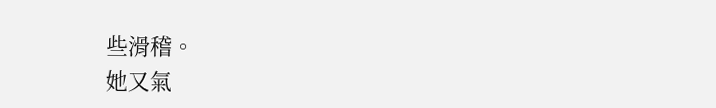些滑稽。
她又氣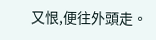又恨,便往外頭走。